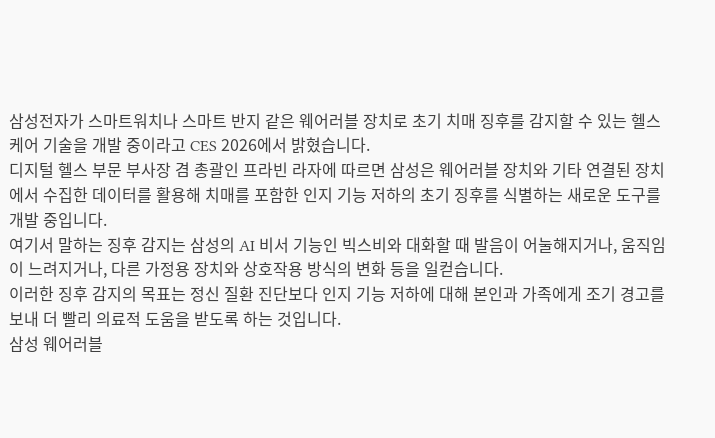삼성전자가 스마트워치나 스마트 반지 같은 웨어러블 장치로 초기 치매 징후를 감지할 수 있는 헬스케어 기술을 개발 중이라고 CES 2026에서 밝혔습니다.
디지털 헬스 부문 부사장 겸 총괄인 프라빈 라자에 따르면 삼성은 웨어러블 장치와 기타 연결된 장치에서 수집한 데이터를 활용해 치매를 포함한 인지 기능 저하의 초기 징후를 식별하는 새로운 도구를 개발 중입니다.
여기서 말하는 징후 감지는 삼성의 AI 비서 기능인 빅스비와 대화할 때 발음이 어눌해지거나, 움직임이 느려지거나, 다른 가정용 장치와 상호작용 방식의 변화 등을 일컫습니다.
이러한 징후 감지의 목표는 정신 질환 진단보다 인지 기능 저하에 대해 본인과 가족에게 조기 경고를 보내 더 빨리 의료적 도움을 받도록 하는 것입니다.
삼성 웨어러블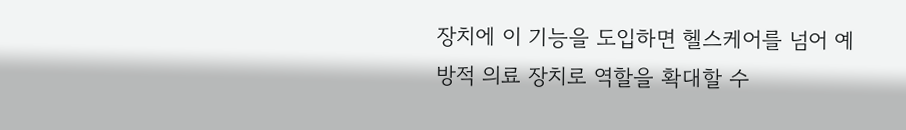장치에 이 기능을 도입하면 헬스케어를 넘어 예방적 의료 장치로 역할을 확대할 수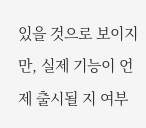있을 것으로 보이지만, 실제 기능이 언제 출시될 지 여부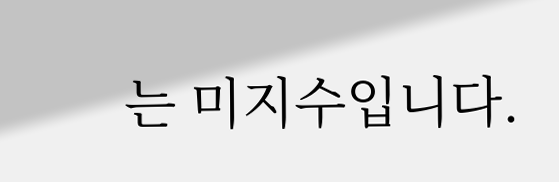는 미지수입니다.